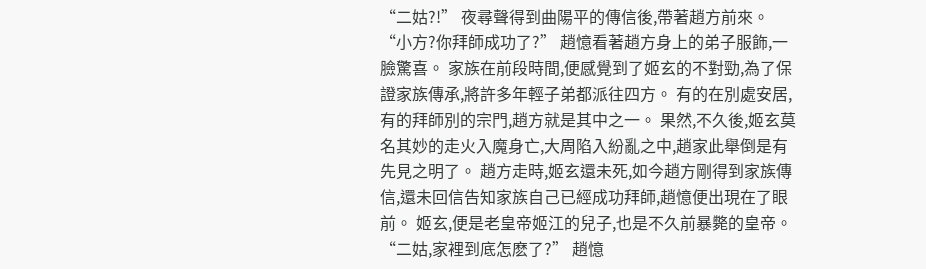“二姑?!” 夜尋聲得到曲陽平的傳信後,帶著趙方前來。 “小方?你拜師成功了?” 趙憶看著趙方身上的弟子服飾,一臉驚喜。 家族在前段時間,便感覺到了姬玄的不對勁,為了保證家族傳承,將許多年輕子弟都派往四方。 有的在別處安居,有的拜師別的宗門,趙方就是其中之一。 果然,不久後,姬玄莫名其妙的走火入魔身亡,大周陷入紛亂之中,趙家此舉倒是有先見之明了。 趙方走時,姬玄還未死,如今趙方剛得到家族傳信,還未回信告知家族自己已經成功拜師,趙憶便出現在了眼前。 姬玄,便是老皇帝姬江的兒子,也是不久前暴斃的皇帝。 “二姑,家裡到底怎麽了?” 趙憶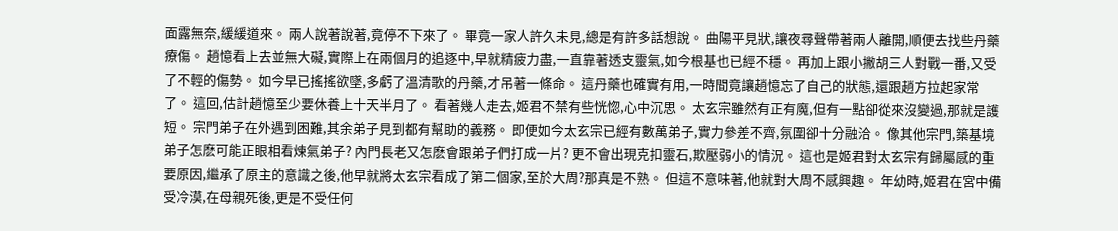面露無奈,緩緩道來。 兩人說著說著,竟停不下來了。 畢竟一家人許久未見,總是有許多話想說。 曲陽平見狀,讓夜尋聲帶著兩人離開,順便去找些丹藥療傷。 趙憶看上去並無大礙,實際上在兩個月的追逐中,早就精疲力盡,一直靠著透支靈氣,如今根基也已經不穩。 再加上跟小撇胡三人對戰一番,又受了不輕的傷勢。 如今早已搖搖欲墜,多虧了溫清歌的丹藥,才吊著一條命。 這丹藥也確實有用,一時間竟讓趙憶忘了自己的狀態,還跟趙方拉起家常了。 這回,估計趙憶至少要休養上十天半月了。 看著幾人走去,姬君不禁有些恍惚,心中沉思。 太玄宗雖然有正有魔,但有一點卻從來沒變過,那就是護短。 宗門弟子在外遇到困難,其余弟子見到都有幫助的義務。 即便如今太玄宗已經有數萬弟子,實力參差不齊,氛圍卻十分融洽。 像其他宗門,築基境弟子怎麽可能正眼相看煉氣弟子? 內門長老又怎麽會跟弟子們打成一片? 更不會出現克扣靈石,欺壓弱小的情況。 這也是姬君對太玄宗有歸屬感的重要原因,繼承了原主的意識之後,他早就將太玄宗看成了第二個家,至於大周?那真是不熟。 但這不意味著,他就對大周不感興趣。 年幼時,姬君在宮中備受冷漠,在母親死後,更是不受任何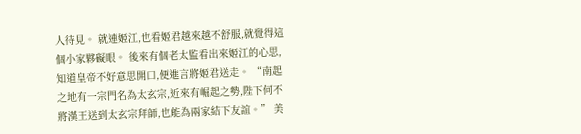人待見。 就連姬江,也看姬君越來越不舒服,就覺得這個小家夥礙眼。 後來有個老太監看出來姬江的心思,知道皇帝不好意思開口,便進言將姬君送走。 “南起之地有一宗門名為太玄宗,近來有崛起之勢,陛下何不將漢王送到太玄宗拜師,也能為兩家結下友誼。” 美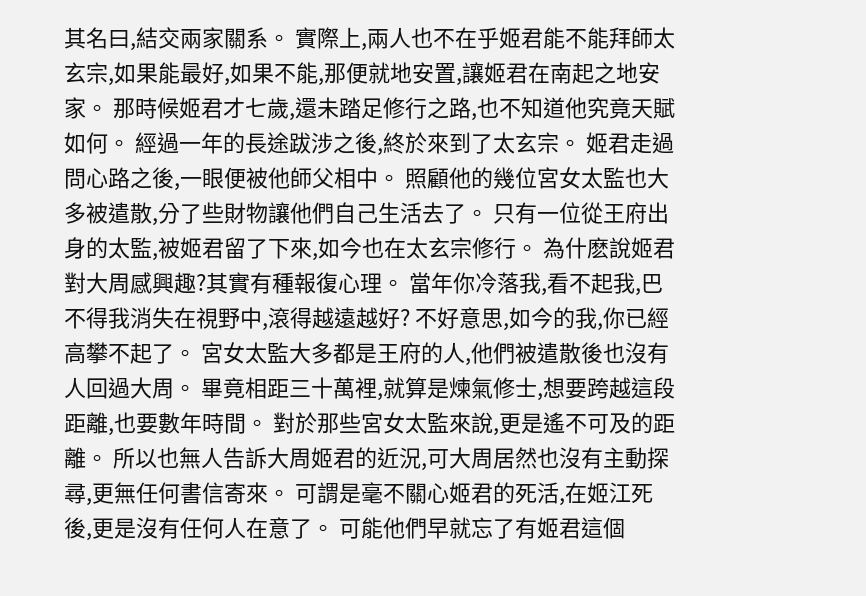其名曰,結交兩家關系。 實際上,兩人也不在乎姬君能不能拜師太玄宗,如果能最好,如果不能,那便就地安置,讓姬君在南起之地安家。 那時候姬君才七歲,還未踏足修行之路,也不知道他究竟天賦如何。 經過一年的長途跋涉之後,終於來到了太玄宗。 姬君走過問心路之後,一眼便被他師父相中。 照顧他的幾位宮女太監也大多被遣散,分了些財物讓他們自己生活去了。 只有一位從王府出身的太監,被姬君留了下來,如今也在太玄宗修行。 為什麽說姬君對大周感興趣?其實有種報復心理。 當年你冷落我,看不起我,巴不得我消失在視野中,滾得越遠越好? 不好意思,如今的我,你已經高攀不起了。 宮女太監大多都是王府的人,他們被遣散後也沒有人回過大周。 畢竟相距三十萬裡,就算是煉氣修士,想要跨越這段距離,也要數年時間。 對於那些宮女太監來說,更是遙不可及的距離。 所以也無人告訴大周姬君的近況,可大周居然也沒有主動探尋,更無任何書信寄來。 可謂是毫不關心姬君的死活,在姬江死後,更是沒有任何人在意了。 可能他們早就忘了有姬君這個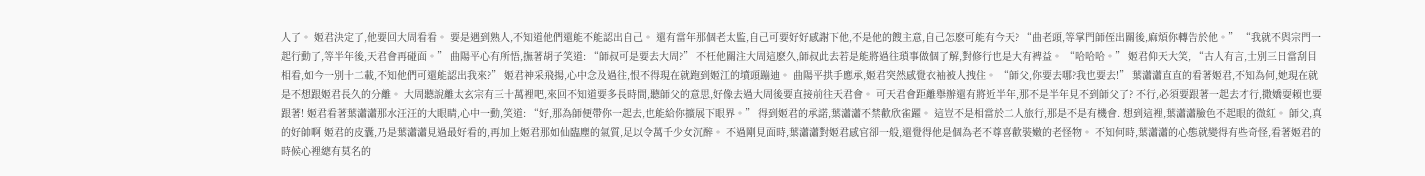人了。 姬君決定了,他要回大周看看。 要是遇到熟人,不知道他們還能不能認出自己。 還有當年那個老太監,自己可要好好感謝下他,不是他的餿主意,自己怎麽可能有今天? “曲老頭,等掌門師侄出關後,麻煩你轉告於他。” “我就不與宗門一起行動了,等半年後,天君會再碰面。” 曲陽平心有所悟,撫著胡子笑道: “師叔可是要去大周?” 不枉他關注大周這麽久,師叔此去若是能將過往瑣事做個了解,對修行也是大有裨益。 “哈哈哈。” 姬君仰天大笑, “古人有言,士別三日當刮目相看,如今一別十二載,不知他們可還能認出我來?” 姬君神采飛揚,心中念及過往,恨不得現在就跑到姬江的墳頭蹦迪。 曲陽平拱手應承,姬君突然感覺衣袖被人拽住。 “師父,你要去哪?我也要去!” 葉瀟瀟直直的看著姬君,不知為何,她現在就是不想跟姬君長久的分離。 大周聽說離太玄宗有三十萬裡吧,來回不知道要多長時間,聽師父的意思,好像去過大周後要直接前往天君會。 可天君會距離舉辦還有將近半年,那不是半年見不到師父了? 不行,必須要跟著一起去才行,撒嬌耍賴也要跟著! 姬君看著葉瀟瀟那水汪汪的大眼睛,心中一動,笑道: “好,那為師便帶你一起去,也能給你擴展下眼界。” 得到姬君的承諾,葉瀟瀟不禁歡欣雀躍。 這豈不是相當於二人旅行,那是不是有機會. 想到這裡,葉瀟瀟臉色不起眼的微紅。 師父,真的好帥啊 姬君的皮囊,乃是葉瀟瀟見過最好看的,再加上姬君那如仙臨塵的氣質,足以令萬千少女沉醉。 不過剛見面時,葉瀟瀟對姬君感官卻一般,還覺得他是個為老不尊喜歡裝嫩的老怪物。 不知何時,葉瀟瀟的心態就變得有些奇怪,看著姬君的時候心裡總有莫名的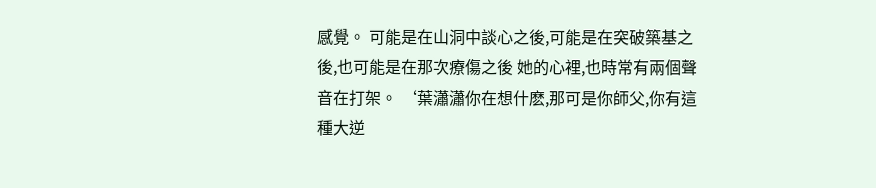感覺。 可能是在山洞中談心之後,可能是在突破築基之後,也可能是在那次療傷之後 她的心裡,也時常有兩個聲音在打架。 ‘葉瀟瀟你在想什麽,那可是你師父,你有這種大逆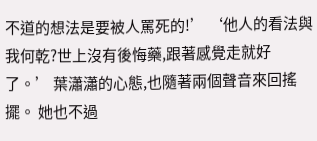不道的想法是要被人罵死的!’ ‘他人的看法與我何乾?世上沒有後悔藥,跟著感覺走就好了。’ 葉瀟瀟的心態,也隨著兩個聲音來回搖擺。 她也不過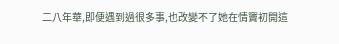二八年華,即便遇到過很多事,也改變不了她在情竇初開這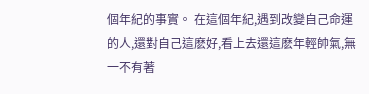個年紀的事實。 在這個年紀,遇到改變自己命運的人,還對自己這麽好,看上去還這麽年輕帥氣,無一不有著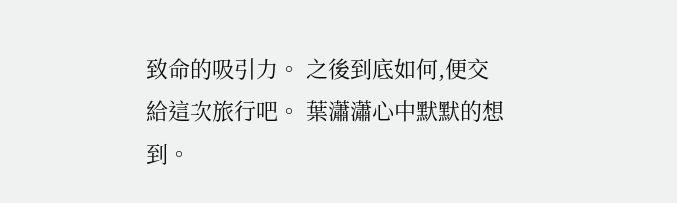致命的吸引力。 之後到底如何,便交給這次旅行吧。 葉瀟瀟心中默默的想到。